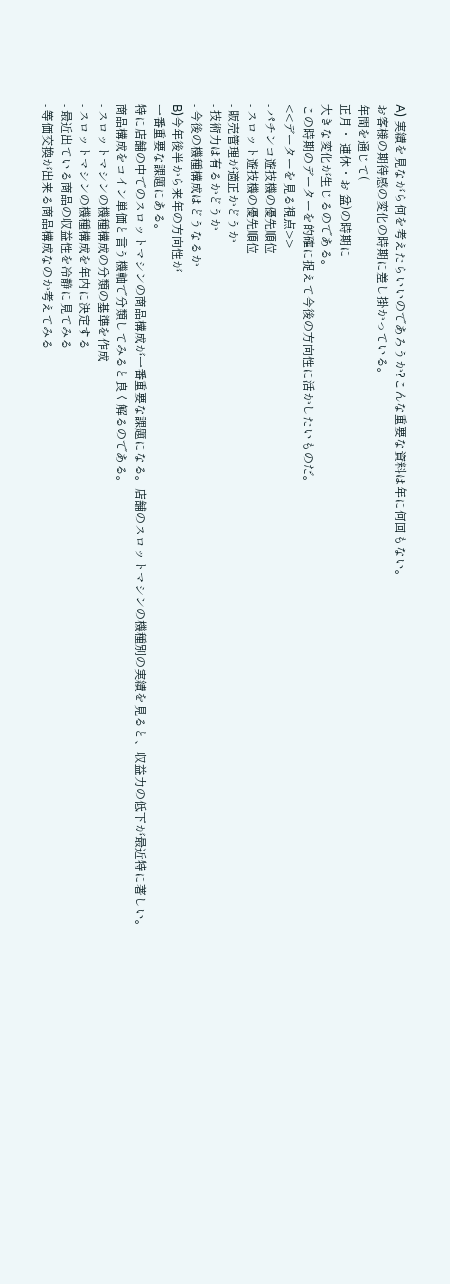A) 実績を見ながら何を考えたらいいのであろうか?こんな重要な資料は年に何回もない。
お客様の期待感の変化の時期に差し掛かっている。
年間を通じて(
正月・ 連休・お 盆)の時期に
大きな変化が生じるのである。
この時期のデーターを的確に捉えて今後の方向性に活かしたいものだ。
<<データーを見る視点>>
- パチンコ遊技機の優先順位
- スロット遊技機の優先順位
- 販売管理が適正かどうか
- 技術力は有るかどうか
- 今後の機種構成はどうなるか
B)今年後半から来年の方向性が
一番重要な課題にある。
特に店舗の中でのスロットマシンの商品構成が一番重要な課題になる。店舗のスロットマシンの機種別の実績を見ると、収益力の低下が最近特に著しい。
商品構成をコイン単価と言う機軸で分類してみると良く解るのである。
- スロットマシンの機種構成の分類の基準を作成
- スロットマシンの機種構成を年内に決定する
- 最近出ている商品の収益性を冷静に見てみる
- 等価交換が出来る商品構成なのか考えてみる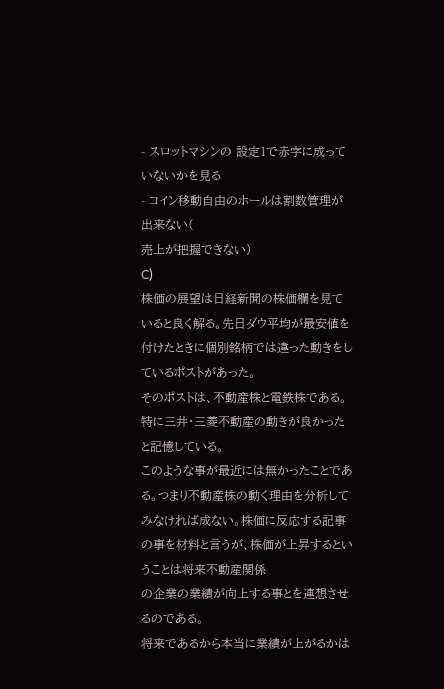- スロットマシンの 設定1で赤字に成っていないかを見る
- コイン移動自由のホールは割数管理が出来ない(
売上が把握できない)
C)
株価の展望は日経新聞の株価欄を見ていると良く解る。先日ダウ平均が最安値を付けたときに個別銘柄では違った動きをしているポストがあった。
そのポストは、不動産株と電鉄株である。特に三井・三菱不動産の動きが良かったと記憶している。
このような事が最近には無かったことである。つまり不動産株の動く理由を分析してみなければ成ない。株価に反応する記事の事を材料と言うが、株価が上昇するということは将来不動産関係
の企業の業績が向上する事とを連想させるのである。
将来であるから本当に業績が上がるかは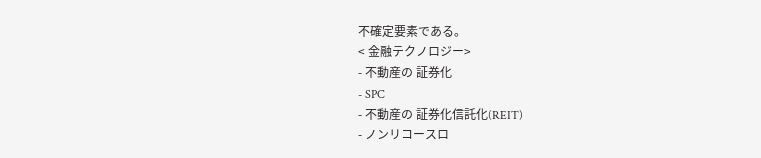不確定要素である。
< 金融テクノロジー>
- 不動産の 証券化
- SPC
- 不動産の 証券化信託化(REIT)
- ノンリコースロ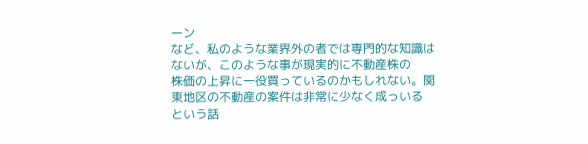ーン
など、私のような業界外の者では専門的な知識はないが、このような事が現実的に不動産株の
株価の上昇に一役買っているのかもしれない。関東地区の不動産の案件は非常に少なく成っいる
という話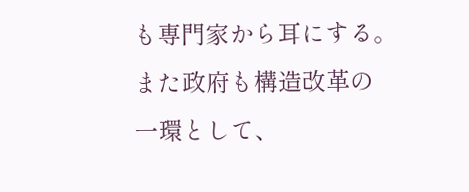も専門家から耳にする。
また政府も構造改革の
一環として、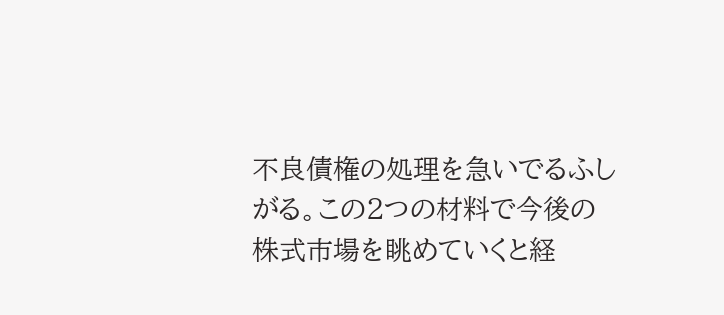不良債権の処理を急いでるふしがる。この2つの材料で今後の
株式市場を眺めていくと経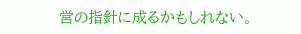営の指針に成るかもしれない。